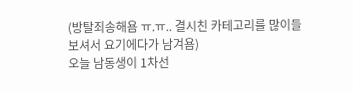(방탈죄송해욤 ㅠ.ㅠ.. 결시친 카테고리를 많이들 보셔서 요기에다가 남겨욤)
오늘 남동생이 1차선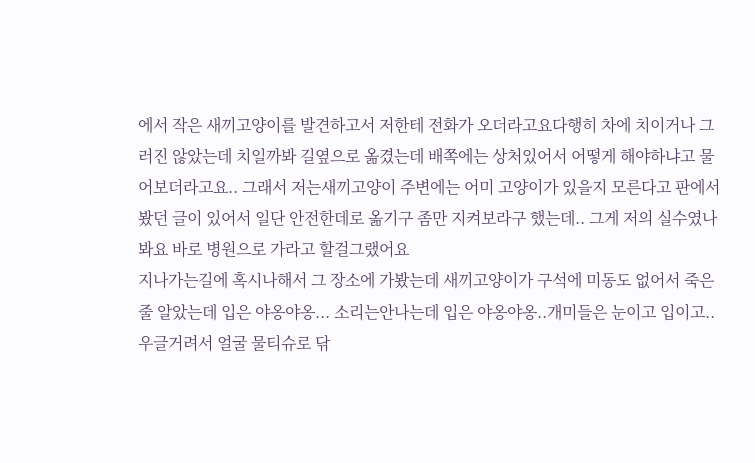에서 작은 새끼고양이를 발견하고서 저한테 전화가 오더라고요다행히 차에 치이거나 그러진 않았는데 치일까봐 길옆으로 옮겼는데 배쪽에는 상처있어서 어떻게 해야하냐고 물어보더라고요.. 그래서 저는새끼고양이 주변에는 어미 고양이가 있을지 모른다고 판에서 봤던 글이 있어서 일단 안전한데로 옮기구 좀만 지켜보라구 했는데.. 그게 저의 실수였나봐요 바로 병원으로 가라고 할걸그랬어요
지나가는길에 혹시나해서 그 장소에 가봤는데 새끼고양이가 구석에 미동도 없어서 죽은줄 알았는데 입은 야옹야옹... 소리는안나는데 입은 야옹야옹..개미들은 눈이고 입이고..우글거려서 얼굴 물티슈로 닦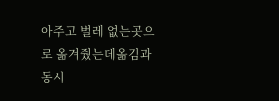아주고 벌레 없는곳으로 옮겨줬는데옮김과 동시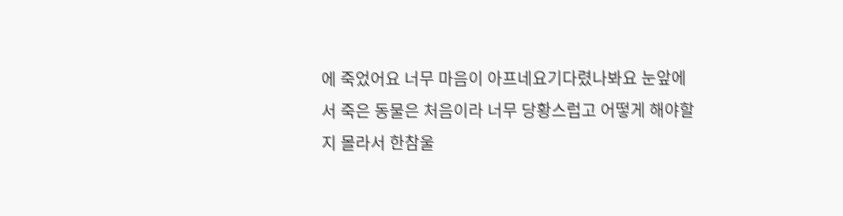에 죽었어요 너무 마음이 아프네요기다렸나봐요 눈앞에서 죽은 동물은 처음이라 너무 당황스럽고 어떻게 해야할지 몰라서 한참울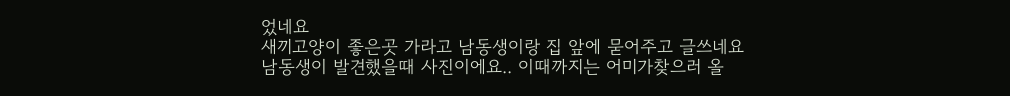었네요
새끼고양이 좋은곳 가라고 남동생이랑 집 앞에 묻어주고 글쓰네요
남동생이 발견했을때 사진이에요.. 이때까지는 어미가찾으러 올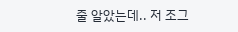줄 알았는데.. 저 조그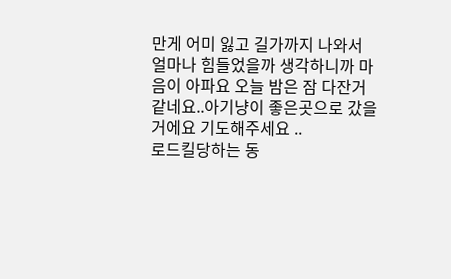만게 어미 잃고 길가까지 나와서 얼마나 힘들었을까 생각하니까 마음이 아파요 오늘 밤은 잠 다잔거 같네요..아기냥이 좋은곳으로 갔을거에요 기도해주세요 ..
로드킬당하는 동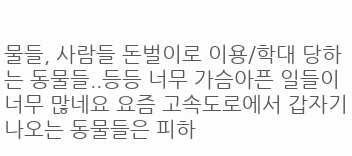물들, 사람들 돈벌이로 이용/학대 당하는 동물들..등등 너무 가슴아픈 일들이 너무 많네요 요즘 고속도로에서 갑자기 나오는 동물들은 피하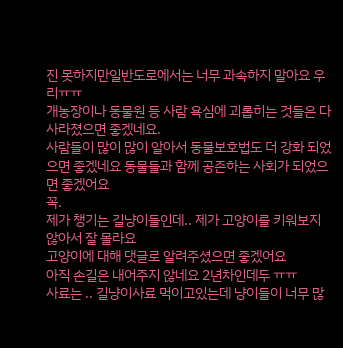진 못하지만일반도로에서는 너무 과속하지 말아요 우리ㅠㅠ
개농장이나 동물원 등 사람 욕심에 괴롭히는 것들은 다 사라졌으면 좋겠네요.
사람들이 많이 많이 알아서 동물보호법도 더 강화 되었으면 좋겠네요 동물들과 함께 공존하는 사회가 되었으면 좋겠어요
꼭.
제가 챙기는 길냥이들인데.. 제가 고양이를 키워보지 않아서 잘 몰라요
고양이에 대해 댓글로 알려주셨으면 좋겠어요
아직 손길은 내어주지 않네요 2년차인데두 ㅠㅠ
사료는 .. 길냥이사료 먹이고있는데 냥이들이 너무 많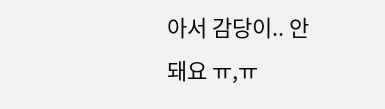아서 감당이.. 안돼요 ㅠ,ㅠ